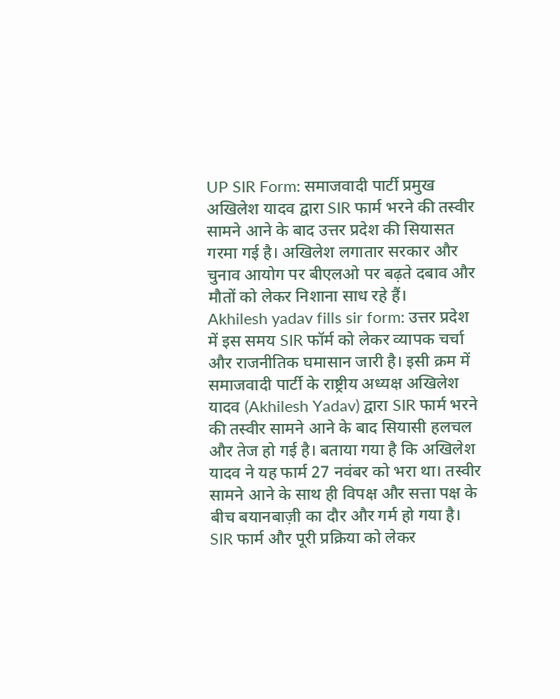UP SIR Form: समाजवादी पार्टी प्रमुख अखिलेश यादव द्वारा SIR फार्म भरने की तस्वीर सामने आने के बाद उत्तर प्रदेश की सियासत गरमा गई है। अखिलेश लगातार सरकार और चुनाव आयोग पर बीएलओ पर बढ़ते दबाव और मौतों को लेकर निशाना साध रहे हैं।
Akhilesh yadav fills sir form: उत्तर प्रदेश में इस समय SIR फॉर्म को लेकर व्यापक चर्चा और राजनीतिक घमासान जारी है। इसी क्रम में समाजवादी पार्टी के राष्ट्रीय अध्यक्ष अखिलेश यादव (Akhilesh Yadav) द्वारा SIR फार्म भरने की तस्वीर सामने आने के बाद सियासी हलचल और तेज हो गई है। बताया गया है कि अखिलेश यादव ने यह फार्म 27 नवंबर को भरा था। तस्वीर सामने आने के साथ ही विपक्ष और सत्ता पक्ष के बीच बयानबाज़ी का दौर और गर्म हो गया है।
SIR फार्म और पूरी प्रक्रिया को लेकर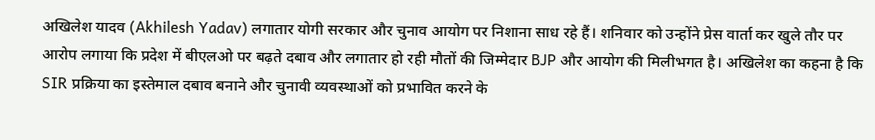अखिलेश यादव (Akhilesh Yadav) लगातार योगी सरकार और चुनाव आयोग पर निशाना साध रहे हैं। शनिवार को उन्होंने प्रेस वार्ता कर खुले तौर पर आरोप लगाया कि प्रदेश में बीएलओ पर बढ़ते दबाव और लगातार हो रही मौतों की जिम्मेदार BJP और आयोग की मिलीभगत है। अखिलेश का कहना है कि SIR प्रक्रिया का इस्तेमाल दबाव बनाने और चुनावी व्यवस्थाओं को प्रभावित करने के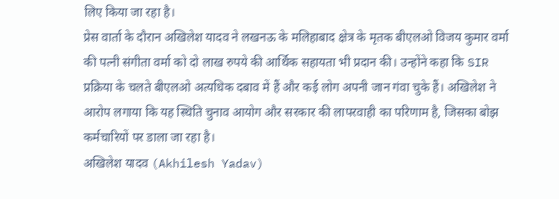लिए किया जा रहा है।
प्रेस वार्ता के दौरान अखिलेश यादव ने लखनऊ के मलिहाबाद क्षेत्र के मृतक बीएलओ विजय कुमार वर्मा की पत्नी संगीता वर्मा को दो लाख रुपये की आर्थिक सहायता भी प्रदान की। उन्होंने कहा कि SIR प्रक्रिया के चलते बीएलओ अत्यधिक दबाव में हैं और कई लोग अपनी जान गंवा चुके हैं। अखिलेश ने आरोप लगाया कि यह स्थिति चुनाव आयोग और सरकार की लापरवाही का परिणाम है, जिसका बोझ कर्मचारियों पर डाला जा रहा है।
अखिलेश यादव (Akhilesh Yadav)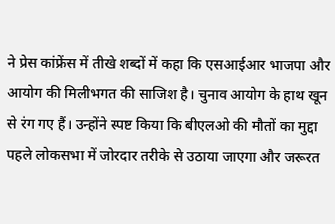ने प्रेस कांफ्रेंस में तीखे शब्दों में कहा कि एसआईआर भाजपा और आयोग की मिलीभगत की साजिश है। चुनाव आयोग के हाथ खून से रंग गए हैं। उन्होंने स्पष्ट किया कि बीएलओ की मौतों का मुद्दा पहले लोकसभा में जोरदार तरीके से उठाया जाएगा और जरूरत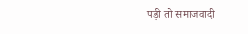पड़ी तो समाजवादी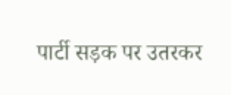पार्टी सड़क पर उतरकर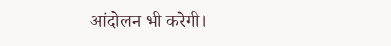आंदोलन भी करेगी।